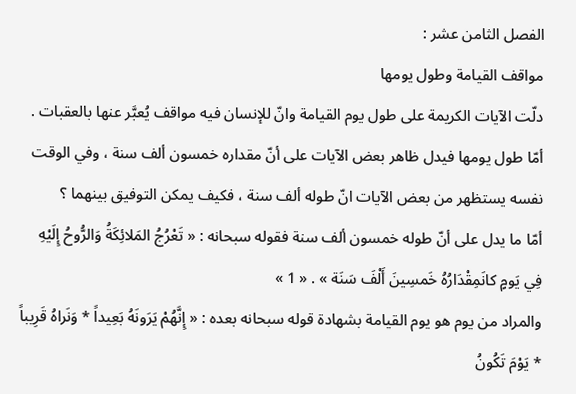الفصل الثامن عشر :
مواقف القيامة وطول يومها
دلّت الآيات الكريمة على طول يوم القيامة وانّ للإنسان فيه مواقف يُعبَّر عنها بالعقبات .
أمّا طول يومها فيدل ظاهر بعض الآيات على أنّ مقداره خمسون ألف سنة ، وفي الوقت نفسه يستظهر من بعض الآيات انّ طوله ألف سنة ، فكيف يمكن التوفيق بينهما ؟
أمّا ما يدل على أنّ طوله خمسون ألف سنة فقوله سبحانه : « تَعْرُجُ المَلائِكَةُ وَالرُّوحُ إِلَيْهِ فِي يَومٍ كانَمِقْدَارُهُ خَمسِينَ أَلْفَ سَنَة » . « 1 »
والمراد من يوم هو يوم القيامة بشهادة قوله سبحانه بعده : « إِنَّهُمْ يَرَونَهُ بَعِيداً * وَنَراهُ قَرِيباً * يَوْمَ تَكُونُ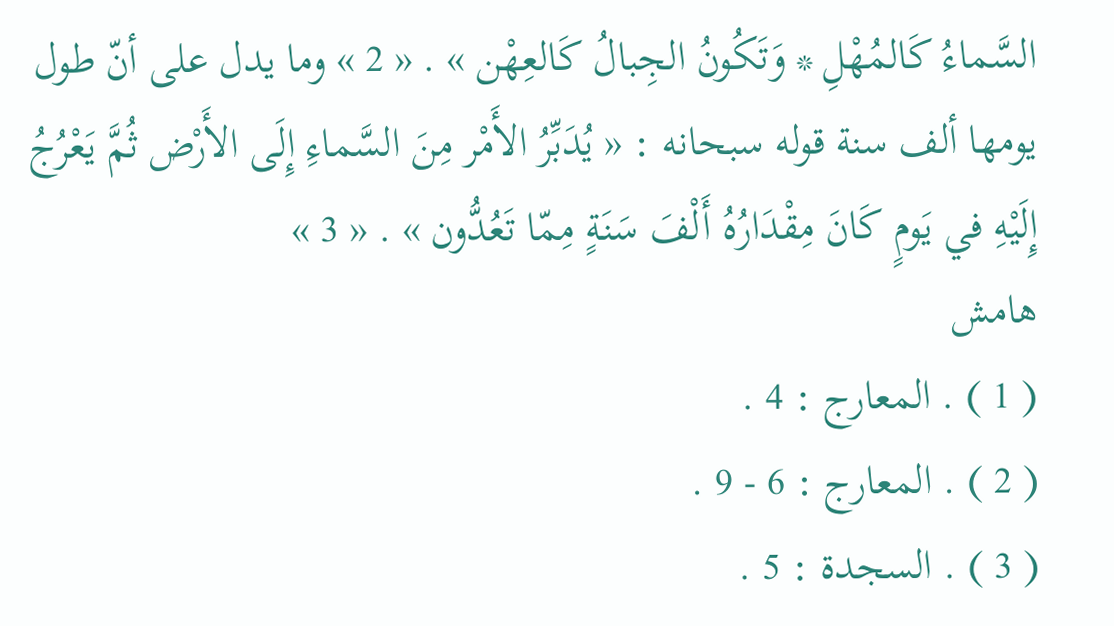السَّماءُ كَالمُهْلِ * وَتَكُونُ الجِبالُ كَالعِهْن » . « 2 » وما يدل على أنّ طول يومها ألف سنة قوله سبحانه : « يُدَبِّرُ الأَمْر مِنَ السَّماءِ إِلَى الأَرْض ثُمَّ يَعْرُجُ إِلَيْهِ في يَومٍ كَانَ مِقْدَارُهُ أَلْفَ سَنَةٍ مِمّا تَعُدُّون » . « 3 »
هامش
( 1 ) . المعارج : 4 .
( 2 ) . المعارج : 6 - 9 .
( 3 ) . السجدة : 5 .